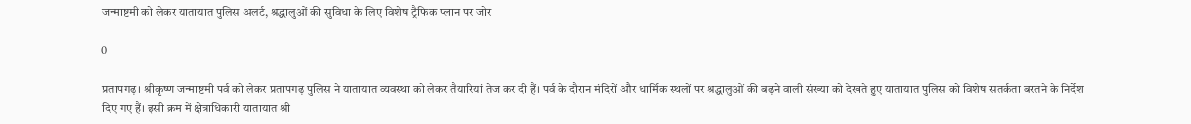जन्माष्टमी को लेकर यातायात पुलिस अलर्ट, श्रद्धालुओं की सुविधा के लिए विशेष ट्रैफिक प्लान पर जोर

0

प्रतापगढ़। श्रीकृष्ण जन्माष्टमी पर्व को लेकर प्रतापगढ़ पुलिस ने यातायात व्यवस्था को लेकर तैयारियां तेज कर दी हैं। पर्व के दौरान मंदिरों और धार्मिक स्थलों पर श्रद्धालुओं की बढ़ने वाली संख्या को देखते हुए यातायात पुलिस को विशेष सतर्कता बरतने के निर्देश दिए गए हैं। इसी क्रम में क्षेत्राधिकारी यातायात श्री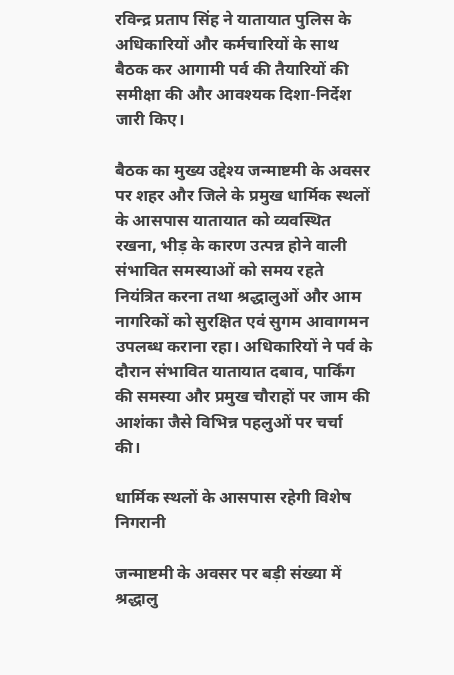रविन्द्र प्रताप सिंह ने यातायात पुलिस के अधिकारियों और कर्मचारियों के साथ बैठक कर आगामी पर्व की तैयारियों की समीक्षा की और आवश्यक दिशा-निर्देश जारी किए।

बैठक का मुख्य उद्देश्य जन्माष्टमी के अवसर पर शहर और जिले के प्रमुख धार्मिक स्थलों के आसपास यातायात को व्यवस्थित रखना, भीड़ के कारण उत्पन्न होने वाली संभावित समस्याओं को समय रहते नियंत्रित करना तथा श्रद्धालुओं और आम नागरिकों को सुरक्षित एवं सुगम आवागमन उपलब्ध कराना रहा। अधिकारियों ने पर्व के दौरान संभावित यातायात दबाव, पार्किंग की समस्या और प्रमुख चौराहों पर जाम की आशंका जैसे विभिन्न पहलुओं पर चर्चा की।

धार्मिक स्थलों के आसपास रहेगी विशेष निगरानी

जन्माष्टमी के अवसर पर बड़ी संख्या में श्रद्धालु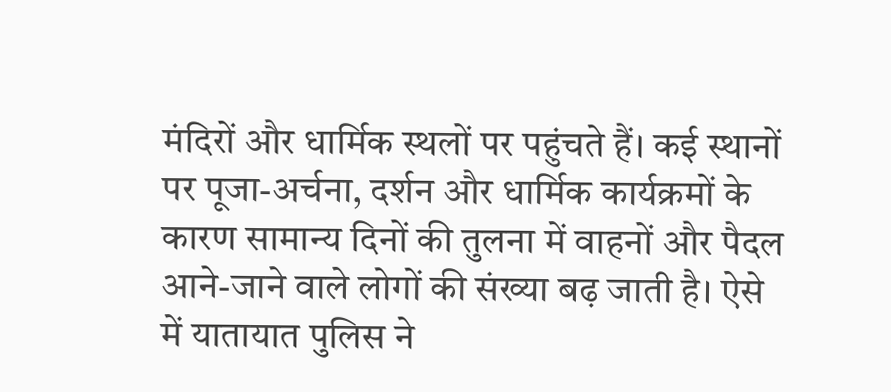मंदिरों और धार्मिक स्थलों पर पहुंचते हैं। कई स्थानों पर पूजा-अर्चना, दर्शन और धार्मिक कार्यक्रमों के कारण सामान्य दिनों की तुलना में वाहनों और पैदल आने-जाने वाले लोगों की संख्या बढ़ जाती है। ऐसे में यातायात पुलिस ने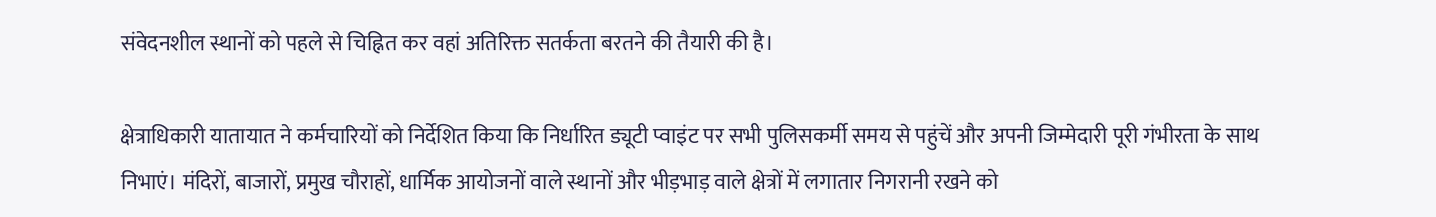संवेदनशील स्थानों को पहले से चिह्नित कर वहां अतिरिक्त सतर्कता बरतने की तैयारी की है।

क्षेत्राधिकारी यातायात ने कर्मचारियों को निर्देशित किया कि निर्धारित ड्यूटी प्वाइंट पर सभी पुलिसकर्मी समय से पहुंचें और अपनी जिम्मेदारी पूरी गंभीरता के साथ निभाएं। मंदिरों, बाजारों, प्रमुख चौराहों, धार्मिक आयोजनों वाले स्थानों और भीड़भाड़ वाले क्षेत्रों में लगातार निगरानी रखने को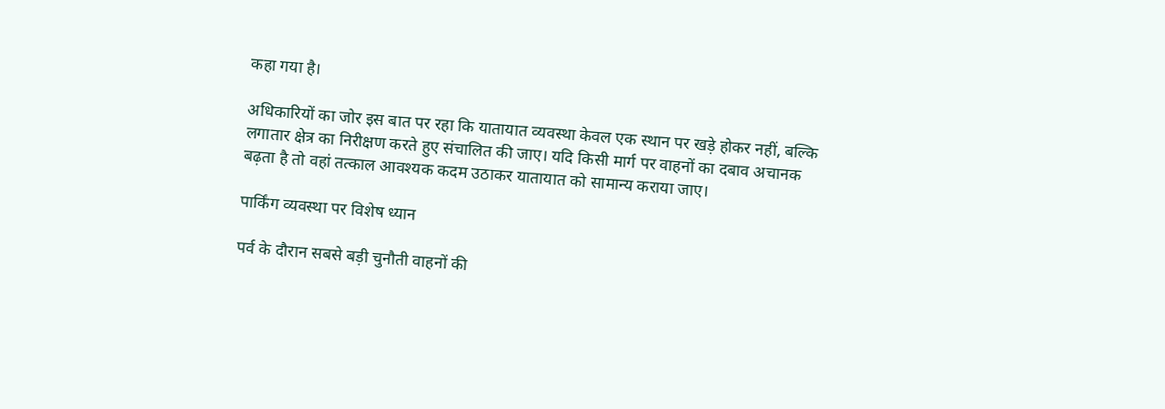कहा गया है।

अधिकारियों का जोर इस बात पर रहा कि यातायात व्यवस्था केवल एक स्थान पर खड़े होकर नहीं, बल्कि लगातार क्षेत्र का निरीक्षण करते हुए संचालित की जाए। यदि किसी मार्ग पर वाहनों का दबाव अचानक बढ़ता है तो वहां तत्काल आवश्यक कदम उठाकर यातायात को सामान्य कराया जाए।

पार्किंग व्यवस्था पर विशेष ध्यान

पर्व के दौरान सबसे बड़ी चुनौती वाहनों की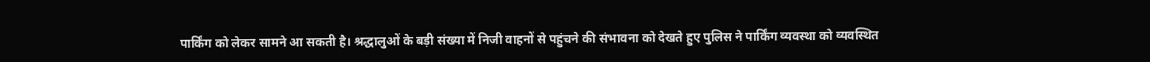पार्किंग को लेकर सामने आ सकती है। श्रद्धालुओं के बड़ी संख्या में निजी वाहनों से पहुंचने की संभावना को देखते हुए पुलिस ने पार्किंग व्यवस्था को व्यवस्थित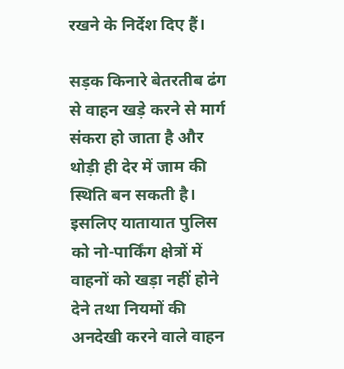रखने के निर्देश दिए हैं।

सड़क किनारे बेतरतीब ढंग से वाहन खड़े करने से मार्ग संकरा हो जाता है और थोड़ी ही देर में जाम की स्थिति बन सकती है। इसलिए यातायात पुलिस को नो-पार्किंग क्षेत्रों में वाहनों को खड़ा नहीं होने देने तथा नियमों की अनदेखी करने वाले वाहन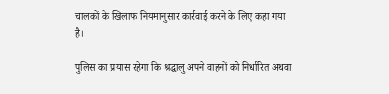चालकों के खिलाफ नियमानुसार कार्रवाई करने के लिए कहा गया है।

पुलिस का प्रयास रहेगा कि श्रद्धालु अपने वाहनों को निर्धारित अथवा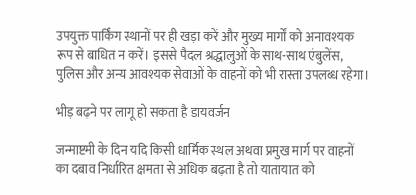उपयुक्त पार्किंग स्थानों पर ही खड़ा करें और मुख्य मार्गों को अनावश्यक रूप से बाधित न करें। इससे पैदल श्रद्धालुओं के साथ-साथ एंबुलेंस, पुलिस और अन्य आवश्यक सेवाओं के वाहनों को भी रास्ता उपलब्ध रहेगा।

भीड़ बढ़ने पर लागू हो सकता है डायवर्जन

जन्माष्टमी के दिन यदि किसी धार्मिक स्थल अथवा प्रमुख मार्ग पर वाहनों का दबाव निर्धारित क्षमता से अधिक बढ़ता है तो यातायात को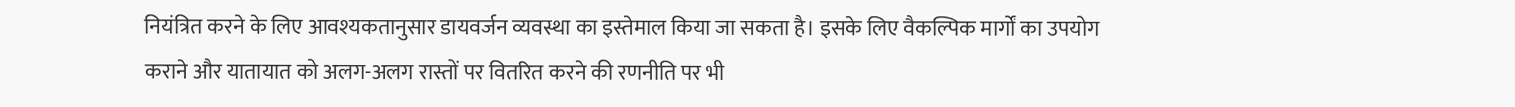नियंत्रित करने के लिए आवश्यकतानुसार डायवर्जन व्यवस्था का इस्तेमाल किया जा सकता है। इसके लिए वैकल्पिक मार्गों का उपयोग कराने और यातायात को अलग-अलग रास्तों पर वितरित करने की रणनीति पर भी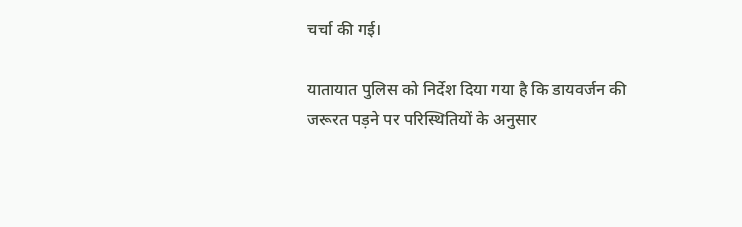चर्चा की गई।

यातायात पुलिस को निर्देश दिया गया है कि डायवर्जन की जरूरत पड़ने पर परिस्थितियों के अनुसार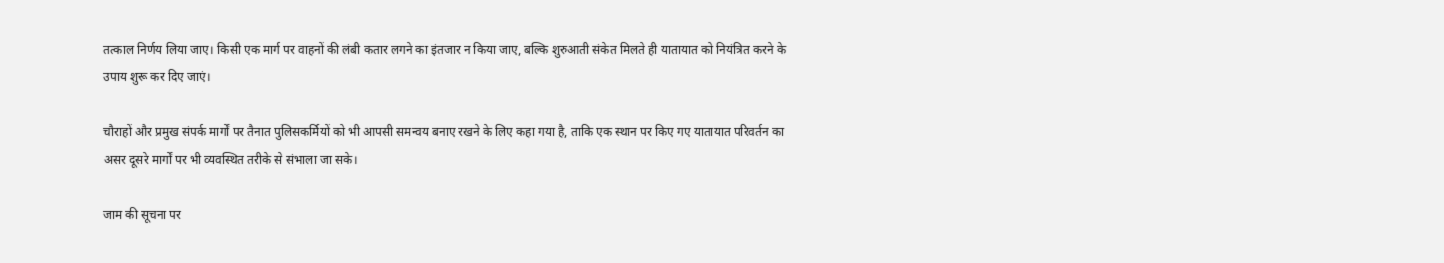तत्काल निर्णय लिया जाए। किसी एक मार्ग पर वाहनों की लंबी कतार लगने का इंतजार न किया जाए, बल्कि शुरुआती संकेत मिलते ही यातायात को नियंत्रित करने के उपाय शुरू कर दिए जाएं।

चौराहों और प्रमुख संपर्क मार्गों पर तैनात पुलिसकर्मियों को भी आपसी समन्वय बनाए रखने के लिए कहा गया है, ताकि एक स्थान पर किए गए यातायात परिवर्तन का असर दूसरे मार्गों पर भी व्यवस्थित तरीके से संभाला जा सके।

जाम की सूचना पर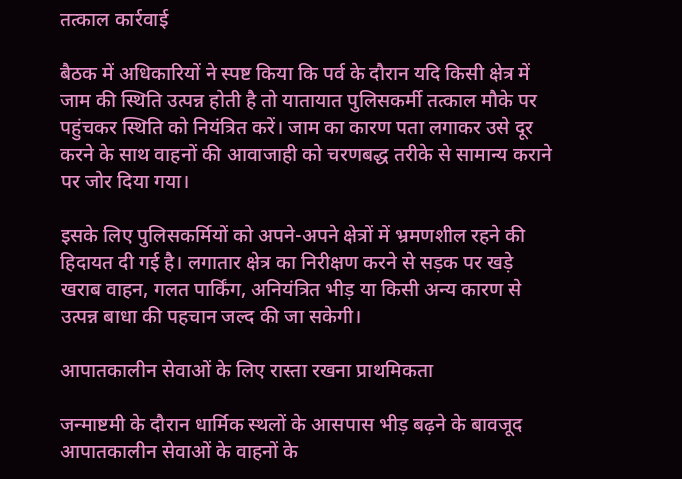तत्काल कार्रवाई

बैठक में अधिकारियों ने स्पष्ट किया कि पर्व के दौरान यदि किसी क्षेत्र में जाम की स्थिति उत्पन्न होती है तो यातायात पुलिसकर्मी तत्काल मौके पर पहुंचकर स्थिति को नियंत्रित करें। जाम का कारण पता लगाकर उसे दूर करने के साथ वाहनों की आवाजाही को चरणबद्ध तरीके से सामान्य कराने पर जोर दिया गया।

इसके लिए पुलिसकर्मियों को अपने-अपने क्षेत्रों में भ्रमणशील रहने की हिदायत दी गई है। लगातार क्षेत्र का निरीक्षण करने से सड़क पर खड़े खराब वाहन, गलत पार्किंग, अनियंत्रित भीड़ या किसी अन्य कारण से उत्पन्न बाधा की पहचान जल्द की जा सकेगी।

आपातकालीन सेवाओं के लिए रास्ता रखना प्राथमिकता

जन्माष्टमी के दौरान धार्मिक स्थलों के आसपास भीड़ बढ़ने के बावजूद आपातकालीन सेवाओं के वाहनों के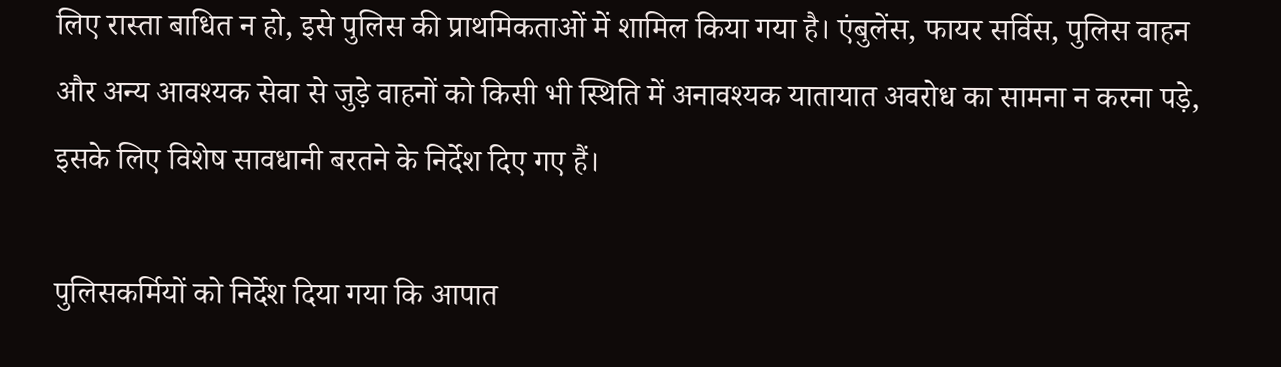लिए रास्ता बाधित न हो, इसे पुलिस की प्राथमिकताओं में शामिल किया गया है। एंबुलेंस, फायर सर्विस, पुलिस वाहन और अन्य आवश्यक सेवा से जुड़े वाहनों को किसी भी स्थिति में अनावश्यक यातायात अवरोध का सामना न करना पड़े, इसके लिए विशेष सावधानी बरतने के निर्देश दिए गए हैं।

पुलिसकर्मियों को निर्देश दिया गया कि आपात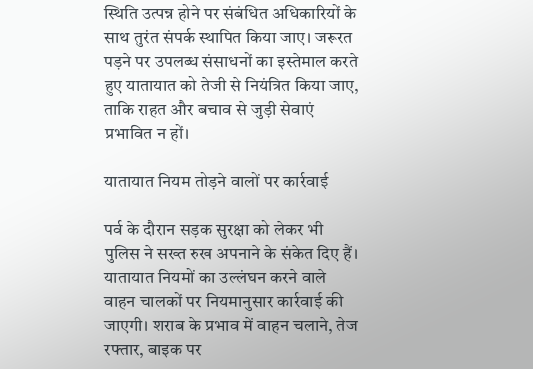स्थिति उत्पन्न होने पर संबंधित अधिकारियों के साथ तुरंत संपर्क स्थापित किया जाए। जरूरत पड़ने पर उपलब्ध संसाधनों का इस्तेमाल करते हुए यातायात को तेजी से नियंत्रित किया जाए, ताकि राहत और बचाव से जुड़ी सेवाएं प्रभावित न हों।

यातायात नियम तोड़ने वालों पर कार्रवाई

पर्व के दौरान सड़क सुरक्षा को लेकर भी पुलिस ने सख्त रुख अपनाने के संकेत दिए हैं। यातायात नियमों का उल्लंघन करने वाले वाहन चालकों पर नियमानुसार कार्रवाई की जाएगी। शराब के प्रभाव में वाहन चलाने, तेज रफ्तार, बाइक पर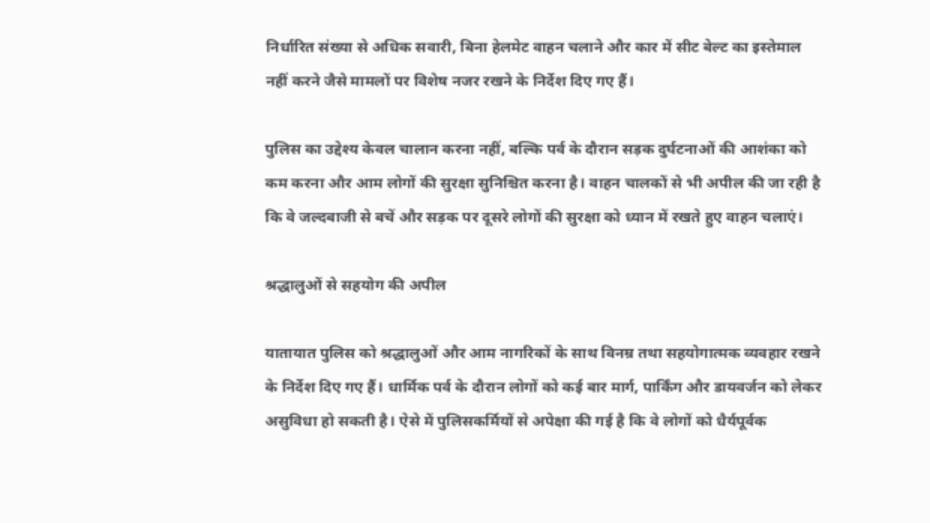निर्धारित संख्या से अधिक सवारी, बिना हेलमेट वाहन चलाने और कार में सीट बेल्ट का इस्तेमाल नहीं करने जैसे मामलों पर विशेष नजर रखने के निर्देश दिए गए हैं।

पुलिस का उद्देश्य केवल चालान करना नहीं, बल्कि पर्व के दौरान सड़क दुर्घटनाओं की आशंका को कम करना और आम लोगों की सुरक्षा सुनिश्चित करना है। वाहन चालकों से भी अपील की जा रही है कि वे जल्दबाजी से बचें और सड़क पर दूसरे लोगों की सुरक्षा को ध्यान में रखते हुए वाहन चलाएं।

श्रद्धालुओं से सहयोग की अपील

यातायात पुलिस को श्रद्धालुओं और आम नागरिकों के साथ विनम्र तथा सहयोगात्मक व्यवहार रखने के निर्देश दिए गए हैं। धार्मिक पर्व के दौरान लोगों को कई बार मार्ग, पार्किंग और डायवर्जन को लेकर असुविधा हो सकती है। ऐसे में पुलिसकर्मियों से अपेक्षा की गई है कि वे लोगों को धैर्यपूर्वक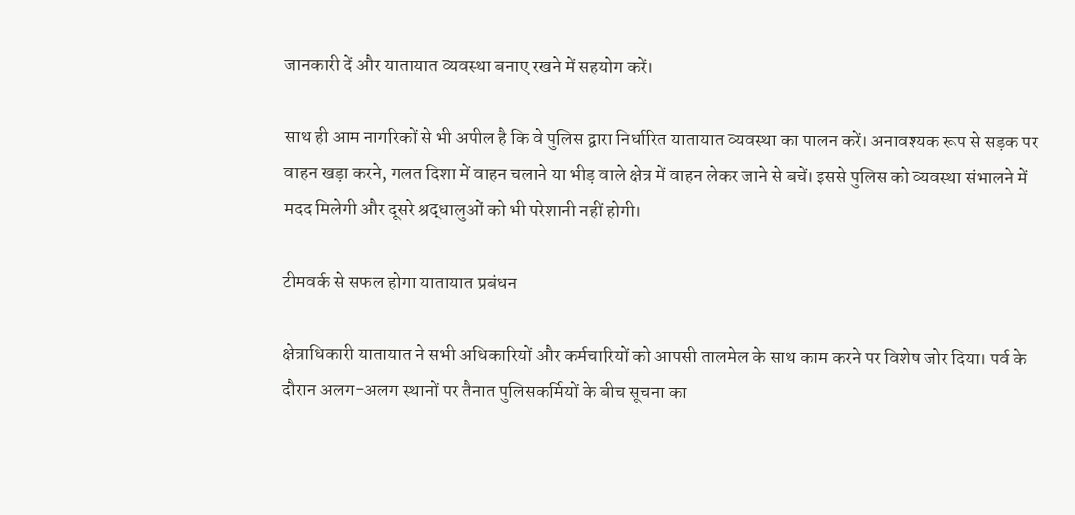जानकारी दें और यातायात व्यवस्था बनाए रखने में सहयोग करें।

साथ ही आम नागरिकों से भी अपील है कि वे पुलिस द्वारा निर्धारित यातायात व्यवस्था का पालन करें। अनावश्यक रूप से सड़क पर वाहन खड़ा करने, गलत दिशा में वाहन चलाने या भीड़ वाले क्षेत्र में वाहन लेकर जाने से बचें। इससे पुलिस को व्यवस्था संभालने में मदद मिलेगी और दूसरे श्रद्धालुओं को भी परेशानी नहीं होगी।

टीमवर्क से सफल होगा यातायात प्रबंधन

क्षेत्राधिकारी यातायात ने सभी अधिकारियों और कर्मचारियों को आपसी तालमेल के साथ काम करने पर विशेष जोर दिया। पर्व के दौरान अलग-अलग स्थानों पर तैनात पुलिसकर्मियों के बीच सूचना का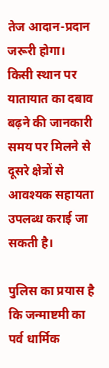तेज आदान-प्रदान जरूरी होगा। किसी स्थान पर यातायात का दबाव बढ़ने की जानकारी समय पर मिलने से दूसरे क्षेत्रों से आवश्यक सहायता उपलब्ध कराई जा सकती है।

पुलिस का प्रयास है कि जन्माष्टमी का पर्व धार्मिक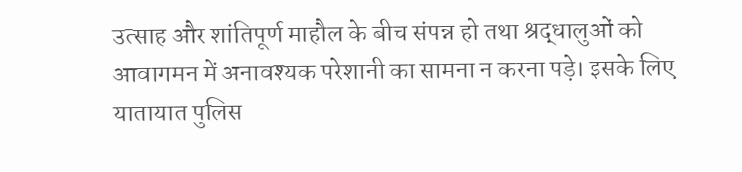उत्साह और शांतिपूर्ण माहौल के बीच संपन्न हो तथा श्रद्धालुओं को आवागमन में अनावश्यक परेशानी का सामना न करना पड़े। इसके लिए यातायात पुलिस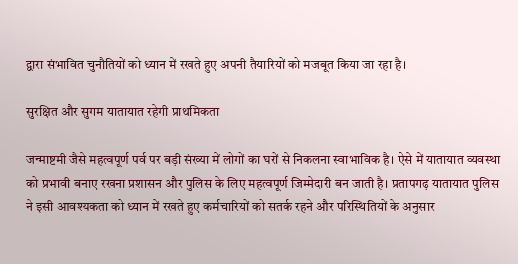द्वारा संभावित चुनौतियों को ध्यान में रखते हुए अपनी तैयारियों को मजबूत किया जा रहा है।

सुरक्षित और सुगम यातायात रहेगी प्राथमिकता

जन्माष्टमी जैसे महत्वपूर्ण पर्व पर बड़ी संख्या में लोगों का घरों से निकलना स्वाभाविक है। ऐसे में यातायात व्यवस्था को प्रभावी बनाए रखना प्रशासन और पुलिस के लिए महत्वपूर्ण जिम्मेदारी बन जाती है। प्रतापगढ़ यातायात पुलिस ने इसी आवश्यकता को ध्यान में रखते हुए कर्मचारियों को सतर्क रहने और परिस्थितियों के अनुसार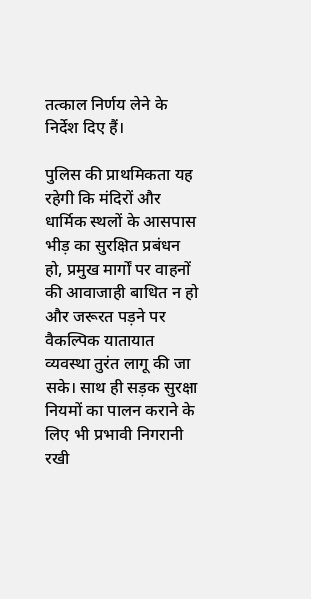तत्काल निर्णय लेने के निर्देश दिए हैं।

पुलिस की प्राथमिकता यह रहेगी कि मंदिरों और धार्मिक स्थलों के आसपास भीड़ का सुरक्षित प्रबंधन हो, प्रमुख मार्गों पर वाहनों की आवाजाही बाधित न हो और जरूरत पड़ने पर वैकल्पिक यातायात व्यवस्था तुरंत लागू की जा सके। साथ ही सड़क सुरक्षा नियमों का पालन कराने के लिए भी प्रभावी निगरानी रखी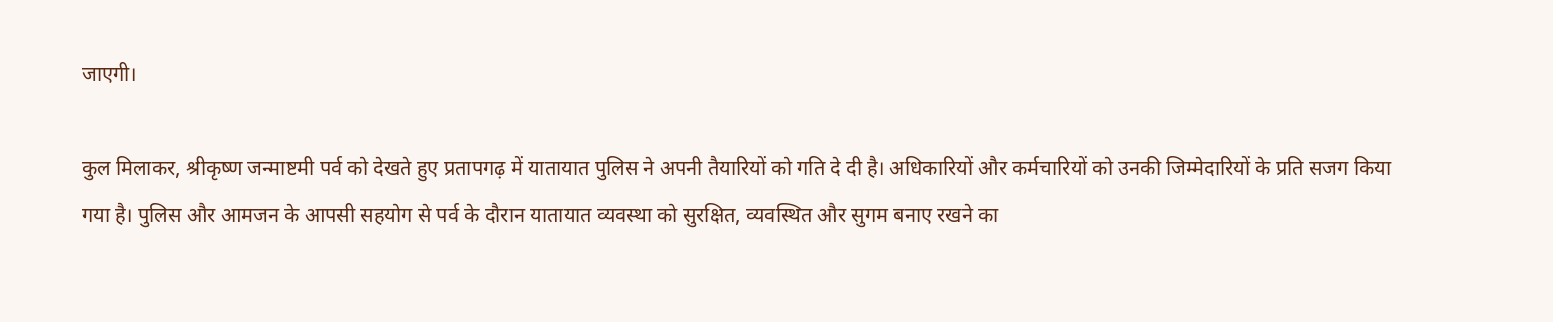जाएगी।

कुल मिलाकर, श्रीकृष्ण जन्माष्टमी पर्व को देखते हुए प्रतापगढ़ में यातायात पुलिस ने अपनी तैयारियों को गति दे दी है। अधिकारियों और कर्मचारियों को उनकी जिम्मेदारियों के प्रति सजग किया गया है। पुलिस और आमजन के आपसी सहयोग से पर्व के दौरान यातायात व्यवस्था को सुरक्षित, व्यवस्थित और सुगम बनाए रखने का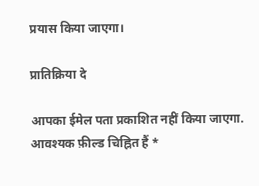प्रयास किया जाएगा।

प्रातिक्रिया दे

आपका ईमेल पता प्रकाशित नहीं किया जाएगा. आवश्यक फ़ील्ड चिह्नित हैं *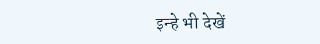इन्हे भी देखें